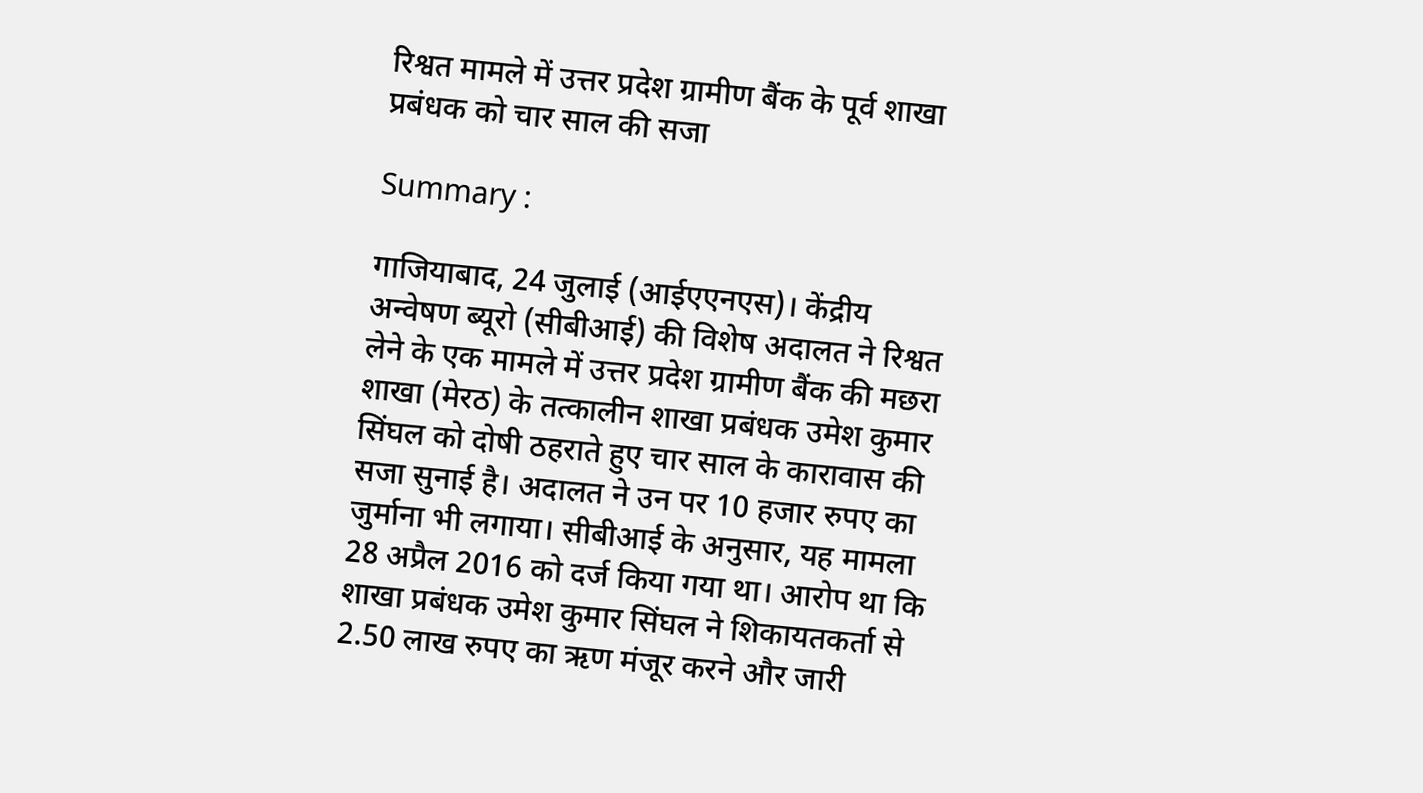रिश्वत मामले में उत्तर प्रदेश ग्रामीण बैंक के पूर्व शाखा प्रबंधक को चार साल की सजा

Summary :

गाजियाबाद, 24 जुलाई (आईएएनएस)। केंद्रीय अन्वेषण ब्यूरो (सीबीआई) की विशेष अदालत ने रिश्वत लेने के एक मामले में उत्तर प्रदेश ग्रामीण बैंक की मछरा शाखा (मेरठ) के तत्कालीन शाखा प्रबंधक उमेश कुमार सिंघल को दोषी ठहराते हुए चार साल के कारावास की सजा सुनाई है। अदालत ने उन पर 10 हजार रुपए का जुर्माना भी लगाया। सीबीआई के अनुसार, यह मामला 28 अप्रैल 2016 को दर्ज किया गया था। आरोप था कि शाखा प्रबंधक उमेश कुमार सिंघल ने शिकायतकर्ता से 2.50 लाख रुपए का ऋण मंजूर करने और जारी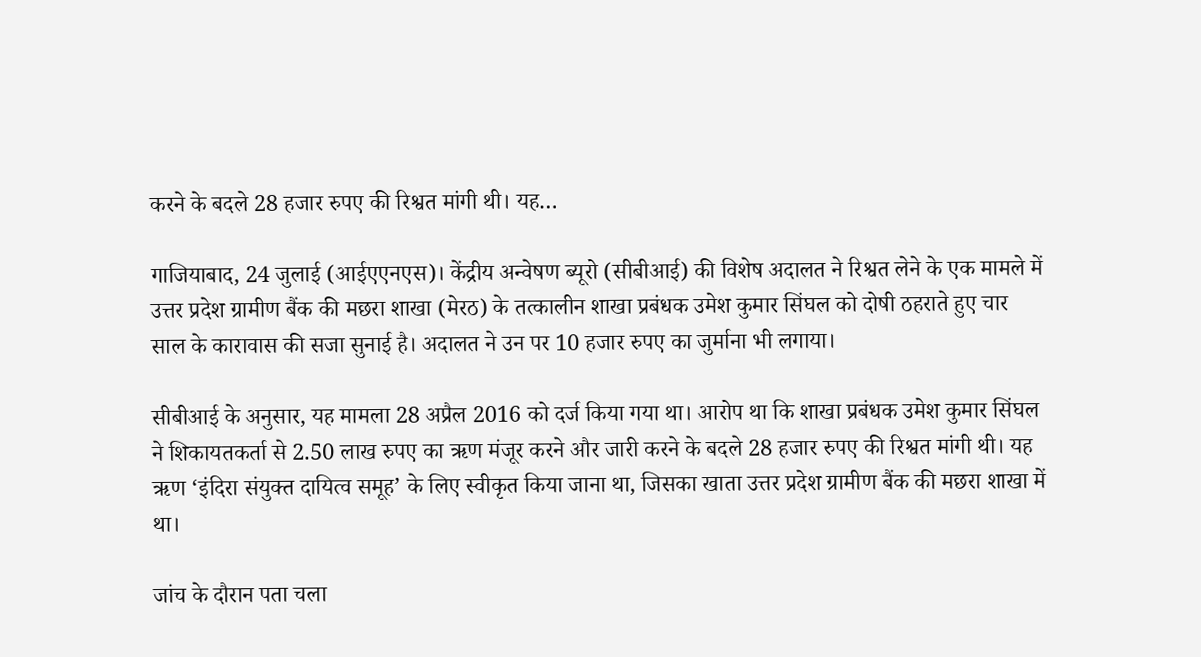करने के बदले 28 हजार रुपए की रिश्वत मांगी थी। यह…

गाजियाबाद, 24 जुलाई (आईएएनएस)। केंद्रीय अन्वेषण ब्यूरो (सीबीआई) की विशेष अदालत ने रिश्वत लेने के एक मामले में उत्तर प्रदेश ग्रामीण बैंक की मछरा शाखा (मेरठ) के तत्कालीन शाखा प्रबंधक उमेश कुमार सिंघल को दोषी ठहराते हुए चार साल के कारावास की सजा सुनाई है। अदालत ने उन पर 10 हजार रुपए का जुर्माना भी लगाया।

सीबीआई के अनुसार, यह मामला 28 अप्रैल 2016 को दर्ज किया गया था। आरोप था कि शाखा प्रबंधक उमेश कुमार सिंघल ने शिकायतकर्ता से 2.50 लाख रुपए का ऋण मंजूर करने और जारी करने के बदले 28 हजार रुपए की रिश्वत मांगी थी। यह ऋण ‘इंदिरा संयुक्त दायित्व समूह’ के लिए स्वीकृत किया जाना था, जिसका खाता उत्तर प्रदेश ग्रामीण बैंक की मछरा शाखा में था।

जांच के दौरान पता चला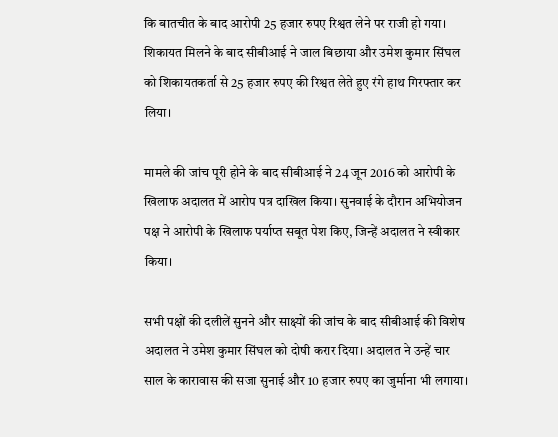कि बातचीत के बाद आरोपी 25 हजार रुपए रिश्वत लेने पर राजी हो गया। शिकायत मिलने के बाद सीबीआई ने जाल बिछाया और उमेश कुमार सिंघल को शिकायतकर्ता से 25 हजार रुपए की रिश्वत लेते हुए रंगे हाथ गिरफ्तार कर लिया।

मामले की जांच पूरी होने के बाद सीबीआई ने 24 जून 2016 को आरोपी के खिलाफ अदालत में आरोप पत्र दाखिल किया। सुनवाई के दौरान अभियोजन पक्ष ने आरोपी के खिलाफ पर्याप्त सबूत पेश किए, जिन्हें अदालत ने स्वीकार किया।

सभी पक्षों की दलीलें सुनने और साक्ष्यों की जांच के बाद सीबीआई की विशेष अदालत ने उमेश कुमार सिंघल को दोषी करार दिया। अदालत ने उन्हें चार साल के कारावास की सजा सुनाई और 10 हजार रुपए का जुर्माना भी लगाया।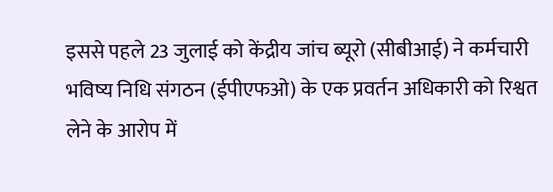इससे पहले 23 जुलाई को केंद्रीय जांच ब्यूरो (सीबीआई) ने कर्मचारी भविष्य निधि संगठन (ईपीएफओ) के एक प्रवर्तन अधिकारी को रिश्वत लेने के आरोप में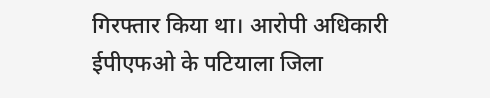गिरफ्तार किया था। आरोपी अधिकारी ईपीएफओ के पटियाला जिला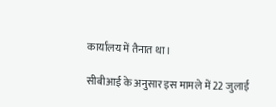कार्यालय में तैनात था।

सीबीआई के अनुसार इस मामले में 22 जुलाई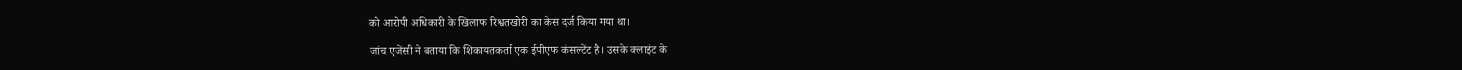को आरोपी अधिकारी के खिलाफ रिश्वतखोरी का केस दर्ज किया गया था।

जांच एजेंसी ने बताया कि शिकायतकर्ता एक ईपीएफ कंसल्टेंट है। उसके क्लाइंट के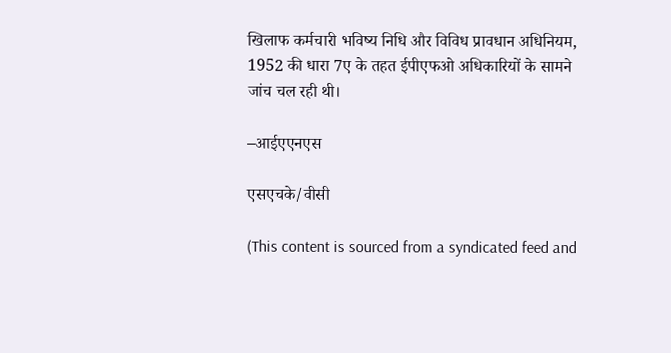खिलाफ कर्मचारी भविष्य निधि और विविध प्रावधान अधिनियम, 1952 की धारा 7ए के तहत ईपीएफओ अधिकारियों के सामने जांच चल रही थी।

–आईएएनएस

एसएचके/वीसी

(This content is sourced from a syndicated feed and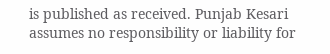is published as received. Punjab Kesari assumes no responsibility or liability for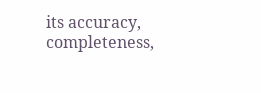its accuracy, completeness,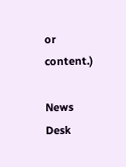or content.)

News Desk